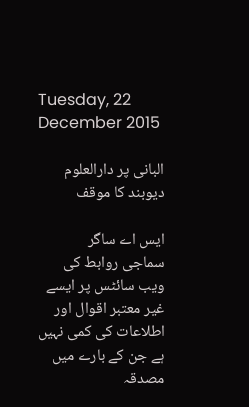Tuesday, 22 December 2015

البانی پر دارالعلوم دیوبند کا موقف

ایس اے ساگر
سماجی روابط کی ویب سائٹس پر ایسے غیر معتبر اقوال اور اطلاعات کی کمی نہیں ہے جن کے بارے میں مصدقہ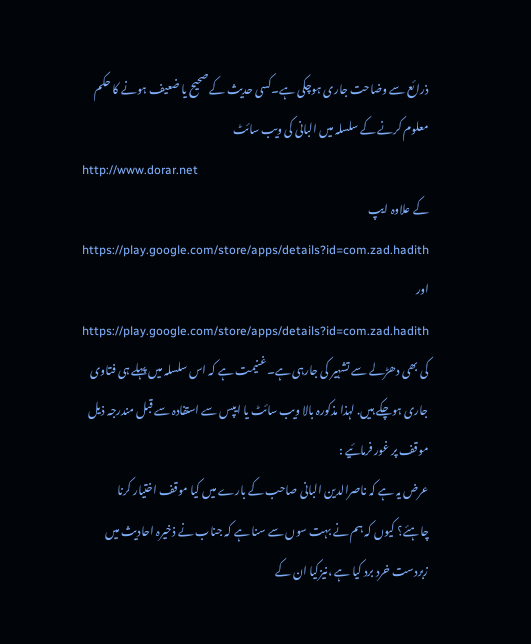ذرائع سے وضاحت جاری ہوچکی ہے۔کسی حدیث کے صحیح یا ضعیف ہونے کا حکم معلوم کرنے کے سلسلہ میں البانی کی ویب سائٹ
http://www.dorar.net
کے علاوہ ایپ
https://play.google.com/store/apps/details?id=com.zad.hadith
اور
https://play.google.com/store/apps/details?id=com.zad.hadith
کی بھی دھڑلے سے تشہیر کی جارہی ہے۔غنیمت ہے کہ اس سلسلہ میں پہلے ہی فتاوی جاری ہوچکے ہیں. لہذا مذکورہ بالا ویب سائٹ یا ایپس سے استفادہ سے قبل مندرجہ ذیل موقف پر غور فرمائیے :
عرض یہ ہے کہ ناصرالدین البانی صاحب کے بارے میں کیا موقف اختیار کرنا چاہئے؟ کیوں کہ ہم نے بہت سوں سے سنا ہے کہ جناب نے ذخیرہ احادیث میں زبردست خرد برد کیا ہے ،نیزکیا ان کے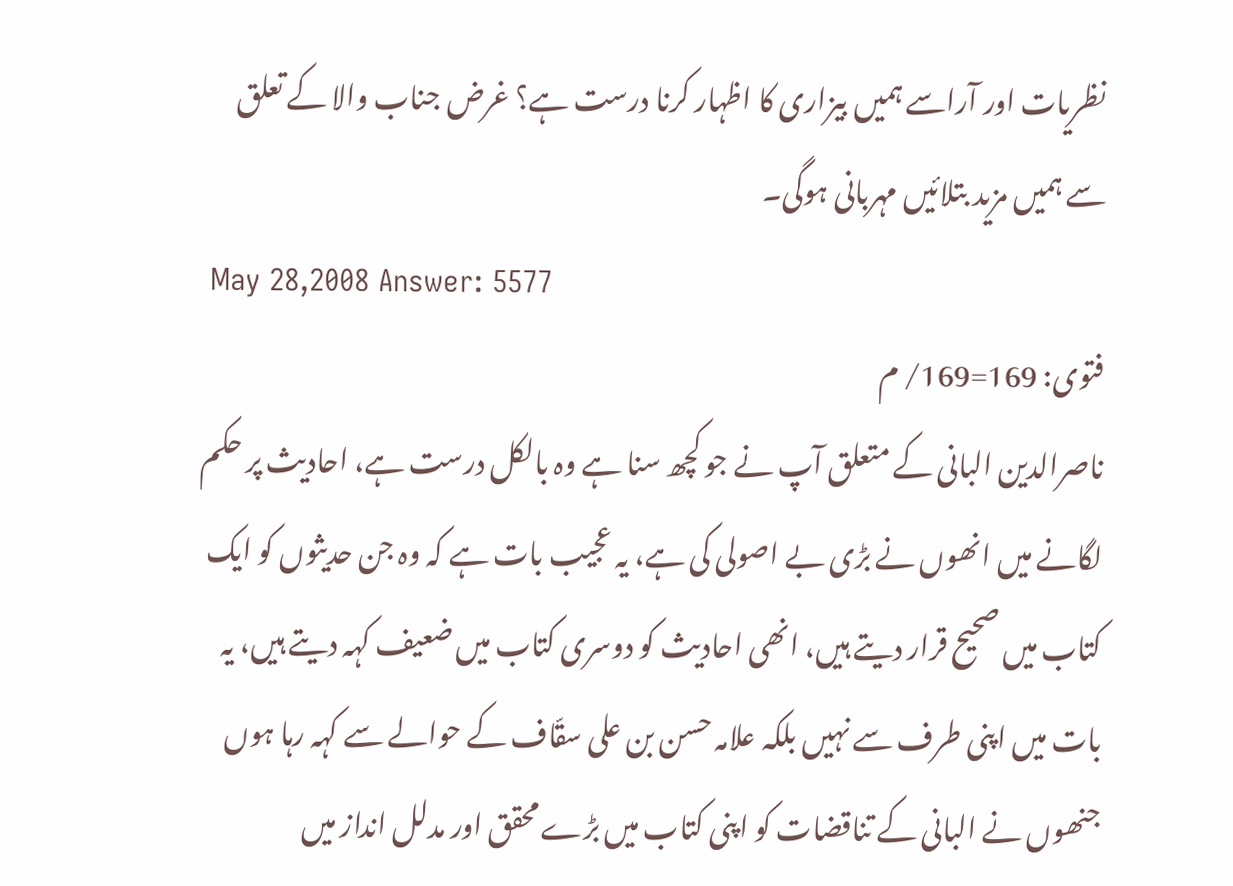نظریات اور آراسے ہمیں بیزاری کا اظہار کرنا درست ہے؟ غرض جناب والا کے تعلق سے ہمیں مزید بتلائیں مہربانی ہوگی۔
 May 28,2008 Answer: 5577
فتوی: 169=169/ م
ناصرالدین البانی کے متعلق آپ نے جو کچھ سنا ہے وہ بالکل درست ہے، احادیث پر حکم لگانے میں انھوں نے بڑی بے اصولی کی ہے، یہ عجیب بات ہے کہ وہ جن حدیثوں کو ایک کتاب میں صحیح قرار دیتے ہیں، انھی احادیث کو دوسری کتاب میں ضعیف کہہ دیتے ہیں، یہ بات میں اپنی طرف سے نہیں بلکہ علامہ حسن بن علی سقّاف کے حوالے سے کہہ رہا ہوں جنھوں نے البانی کے تناقضات کو اپنی کتاب میں بڑے محقق اور مدلل انداز میں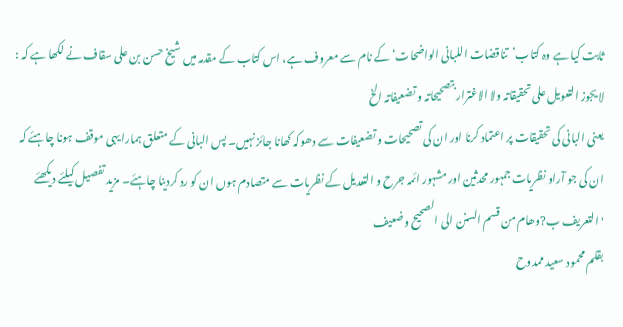ثابت کیا ہے وہ کتاب’تناقضات اللبانی الواضحات‘کے نام سے معروف ہے، اس کتاب کے مقدمہ میں شیخ حسن بن علی سقاف نے لکھا ہے کہ :
لا یجوز التعویل علی تحقیقاتہ ولا الاغترار بتصحیحاتہ و تضعیفاتہ الخ
یعنی البانی کی تحقیقات پر اعتماد کرنا اور ان کی تصحیحات و تضعیفات سے دھوکہ کھانا جائز نہیں۔ پس البانی کے متعلق ہمارا یہی موقف ہونا چاہئے کہ ان کی جو آراو نظریات جمہور محدثین اور مشہور ائمہ جرح و التعدیل کے نظریات سے متصادم ہوں ان کو رد کردینا چاہئے۔ مزید تفصیل کیلئے دیکھئے 'التعریف ب?وھام من قسم السنن الی الصحیح وضعیف
بقلم محمود سعید ممدوح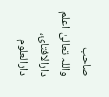صاحب
واللہ تعالیٰ اعلم
دارالافتائ، دارالعلوم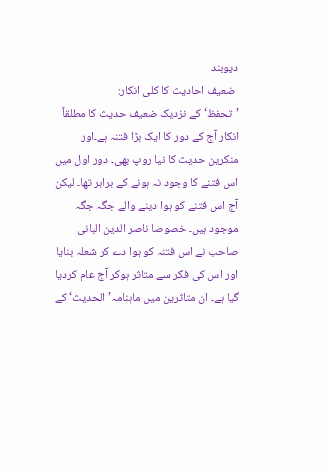دیوبند
 ضعیف احادیث کا کلی انکار:
’تحفظ‘ کے نزدیک ضعیف حدیث کا مطلقاً انکار آج کے دور کا ایک بڑا فتنہ ہے۔اور منکرین حدیث کا نیا روپ بھی۔ دور اول میں اس فتنے کا وجود نہ ہونے کے برابر تھا۔ لیکن آج اس فتنے کو ہوا دینے والے جگہ جگہ موجود ہیں۔ خصوصا ناصر الدین البانی صاحب نے اس فتنہ کو ہوا دے کر شعلہ بنایا اور اس کی فکر سے متاثر ہوکر آج عام کردیا گیا ہے۔ ان متاثرین میں ماہنامہ’الحدیث‘ کے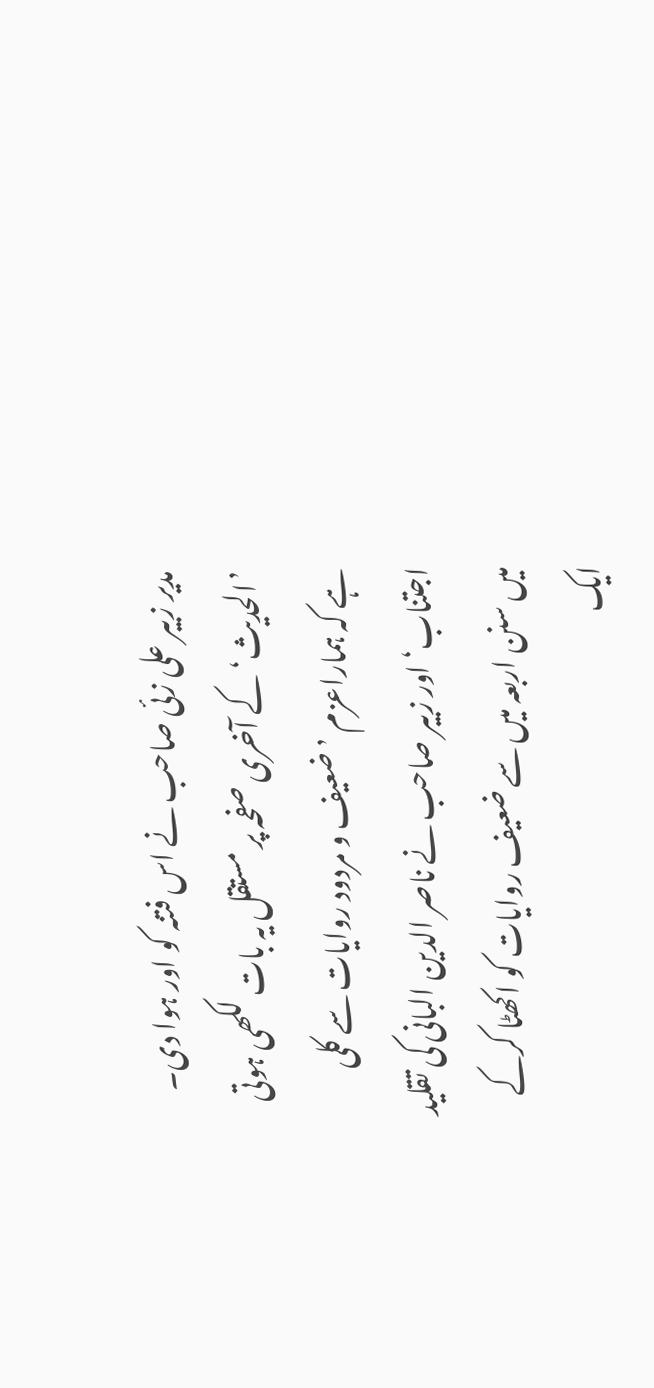مدیر زبیر علی زئی صاحب نے اس فتنہ کو اور ہوا دی۔ ’الحدیث‘ کے آخری صفحہ پر مستقل یہ بات لکھی ہوتی ہے کہ ہماراعزم ’ضعیف و مردود روایات سے کلی اجتناب‘ اور زبیر صاحب نے ناصر الدین البانی کی تقلید میں سنن اربعہ میں سے ضعیف روایات کو اکھٹا کرکے ایک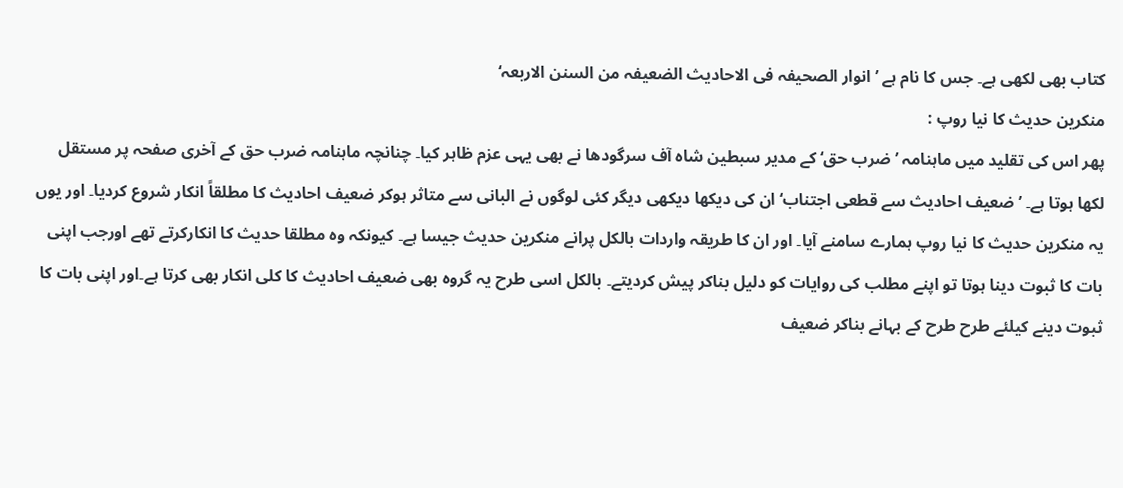کتاب بھی لکھی ہے۔ جس کا نام ہے ’انوار الصحیفہ فی الاحادیث الضعیفہ من السنن الاربعہ‘
منکرین حدیث کا نیا روپ :
پھر اس کی تقلید میں ماہنامہ ’ضرب حق‘ کے مدیر سبطین شاہ آف سرگودھا نے بھی یہی عزم ظاہر کیا۔ چنانچہ ماہنامہ ضرب حق کے آخری صفحہ پر مستقل لکھا ہوتا ہے۔ ’ضعیف احادیث سے قطعی اجتناب‘ ان کی دیکھا دیکھی دیگر کئی لوگوں نے البانی سے متاثر ہوکر ضعیف احادیث کا مطلقاً انکار شروع کردیا۔ اور یوں یہ منکرین حدیث کا نیا روپ ہمارے سامنے آیا۔ اور ان کا طریقہ واردات بالکل پرانے منکرین حدیث جیسا ہے۔ کیونکہ وہ مطلقا حدیث کا انکارکرتے تھے اورجب اپنی بات کا ثبوت دینا ہوتا تو اپنے مطلب کی روایات کو دلیل بناکر پیش کردیتے۔ بالکل اسی طرح یہ گروہ بھی ضعیف احادیث کا کلی انکار بھی کرتا ہے۔اور اپنی بات کا ثبوت دینے کیلئے طرح طرح کے بہانے بناکر ضعیف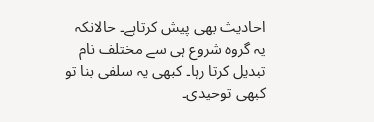احادیث بھی پیش کرتاہے۔ حالانکہ یہ گروہ شروع ہی سے مختلف نام تبدیل کرتا رہا۔ کبھی یہ سلفی بنا تو کبھی توحیدی۔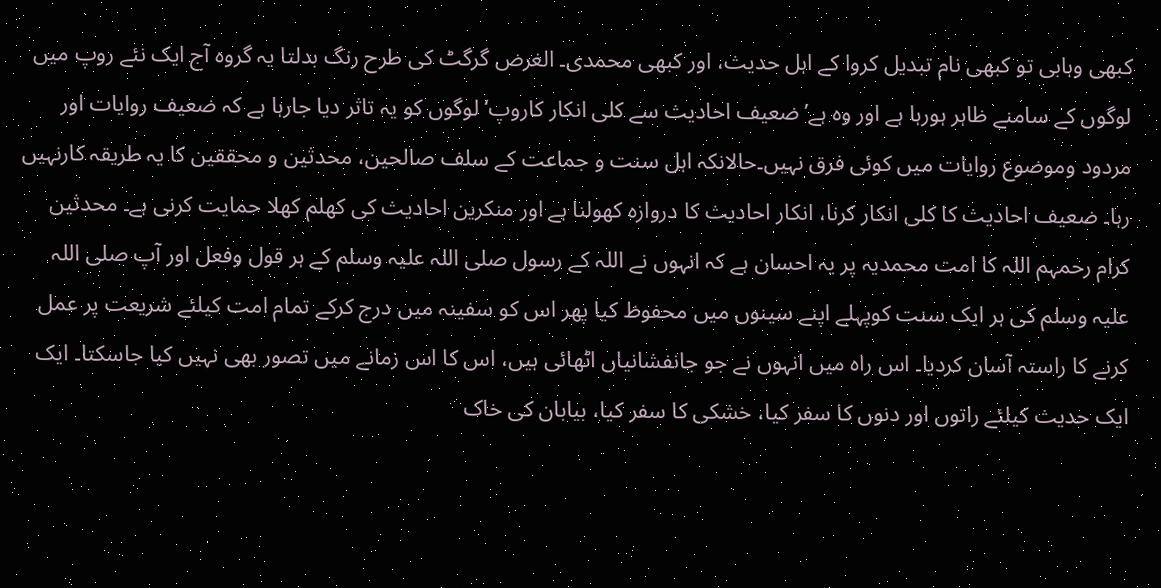کبھی وہابی تو کبھی نام تبدیل کروا کے اہل حدیث، اور کبھی محمدی۔ الغرض گرگٹ کی طرح رنگ بدلتا یہ گروہ آج ایک نئے روپ میں لوگوں کے سامنے ظاہر ہورہا ہے اور وہ ہے’ضعیف احادیث سے کلی انکار کاروپ‘ لوگوں کو یہ تاثر دیا جارہا ہے کہ ضعیف روایات اور مردود وموضوع روایات میں کوئی فرق نہیں۔حالانکہ اہل سنت و جماعت کے سلف صالحین، محدثین و محققین کا یہ طریقہ کارنہیں رہا۔ ضعیف احادیث کا کلی انکار کرنا، انکار احادیث کا دروازہ کھولنا ہے اور منکرین احادیث کی کھلم کھلا حمایت کرنی ہے۔ محدثین کرام رحمہم اللہ کا امت محمدیہ پر یہ احسان ہے کہ انہوں نے اللہ کے رسول صلی اللہ علیہ وسلم کے ہر قول وفعل اور آپ صلی اللہ علیہ وسلم کی ہر ایک سنت کوپہلے اپنے سینوں میں محفوظ کیا پھر اس کو سفینہ میں درج کرکے تمام امت کیلئے شریعت پر عمل کرنے کا راستہ آسان کردیا۔ اس راہ میں انہوں نے جو جانفشانیاں اٹھائی ہیں، اس کا اس زمانے میں تصور بھی نہیں کیا جاسکتا۔ ایک ایک حدیث کیلئے راتوں اور دنوں کا سفر کیا، خشکی کا سفر کیا، بیابان کی خاک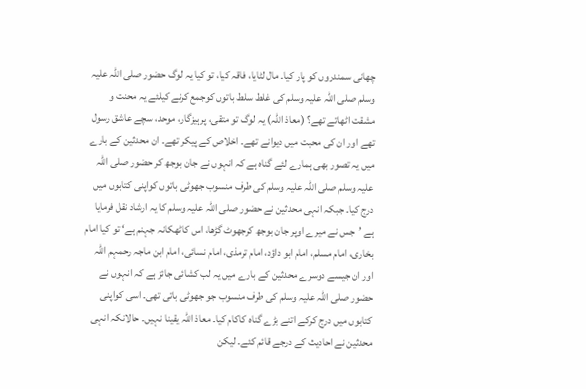چھانی سمندروں کو پار کیا۔ مال لٹایا، فاقہ کیا، تو کیا یہ لوگ حضور صلی اللہ علیہ وسلم صلی اللہ علیہ وسلم کی غلط سلط باتوں کوجمع کرنے کیلئے یہ محنت و مشقت اٹھاتے تھے؟ (معاذ اللہ) یہ لوگ تو متقی، پرہیزگار، موحد، سچے عاشق رسول تھے اور ان کی محبت میں دیوانے تھے۔ اخلاص کے پیکر تھے۔ ان محدثین کے بارے میں یہ تصور بھی ہمارے لئے گناہ ہے کہ انہوں نے جان بوجھ کر حضور صلی اللہ علیہ وسلم صلی اللہ علیہ وسلم کی طرف منسوب جھوٹی باتوں کواپنی کتابوں میں درج کیا۔ جبکہ انہی محدثین نے حضور صلی اللہ علیہ وسلم کا یہ ارشاد نقل فرمایا ہے ’جس نے میرے اوپر جان بوجھ کرجھوٹ گڑھا، اس کاٹھکانہ جہنم ہے‘ تو کیا امام بخاری، امام مسلم، امام ابو داؤد، امام ترمذی، امام نسائی، امام ابن ماجہ رحمہم اللہ اور ان جیسے دوسرے محدثین کے بارے میں یہ لب کشائی جائز ہے کہ انہوں نے حضور صلی اللہ علیہ وسلم کی طرف منسوب جو جھوٹی باتی تھی۔ اسی کواپنی کتابوں میں درج کرکے اتنے بڑے گناہ کاکام کیا۔ معاذ اللہ یقینا نہیں۔ حالانکہ انہی محدثین نے احادیث کے درجے قائم کئے۔ لیکن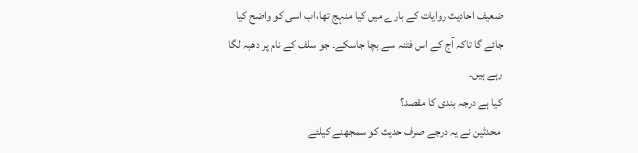ضعیف احادیث روایات کے بارے میں کیا منہج تھا،اب اسی کو واضح کیا جائے گا تاکہ آج کے اس فتنہ سے بچا جاسکے۔ جو سلف کے نام پر دھبہ لگا رہے ہیں۔
کیا ہے درجہ بندی کا مقصد؟
 محدثین نے یہ درجے صرف حدیث کو سمجھنے کیلئے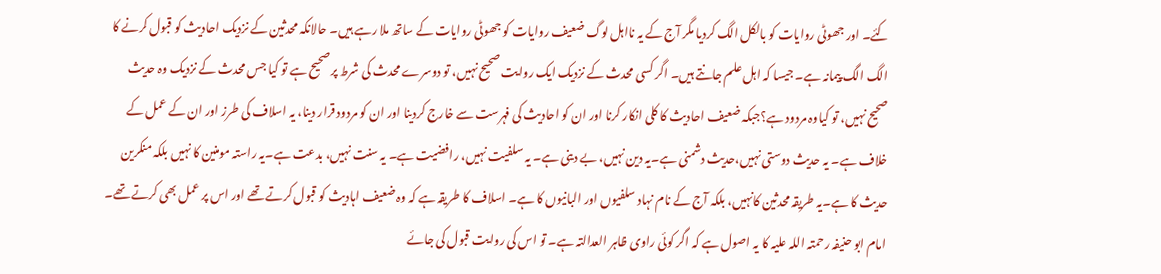کئے۔ اور جھوٹی روایات کو بالکل الگ کردیا مگر آج کے یہ نااہل لوگ ضعیف روایات کو جھوٹی روایات کے ساتھ ملا رہے ہیں۔ حالانکہ محدثین کے نزدیک احادیث کو قبول کرنے کا الگ الگ پیمانہ ہے۔ جیسا کہ اہل علم جانتے ہیں۔ اگر کسی محدث کے نزدیک ایک روایت صحیح نہیں، تو دوسرے محدث کی شرط پر صحیح ہے تو کیا جس محدث کے نزدیک وہ حدیث صحیح نہیں، تو کیاوہ مردود ہے؟جبکہ ضعیف احادیث کا کلی انکار کرنا اور ان کو احادیث کی فہرست سے خارج کردینا اور ان کو مردود قرار دینا، یہ اسلاف کی طرز اور ان کے عمل کے خلاف ہے۔ یہ حدیث دوستی نہیں،حدیث دشمنی ہے۔یہ دین نہیں، بے دینی ہے۔ یہ سلفیت نہیں، رافضیت ہے۔ یہ سنت نہیں، بدعت ہے۔یہ راستہ مومنین کا نہیں بلکہ منکرین حدیث کا ہے۔یہ طریقہ محدثین کانہیں، بلکہ آج کے نام نہاد سلفیوں اور البانیوں کا ہے۔ اسلاف کا طریقہ ہے کہ وہ ضعیف اہادیث کو قبول کرتے تھے اور اس پر عمل بھی کرتے تھے۔ امام ابو حنیفہ رحمتہ اللہ علیہ کا یہ اصول ہے کہ اگر کوئی راوی ظاہر العدالتہ ہے۔ تو اس کی روایت قبول کی جائے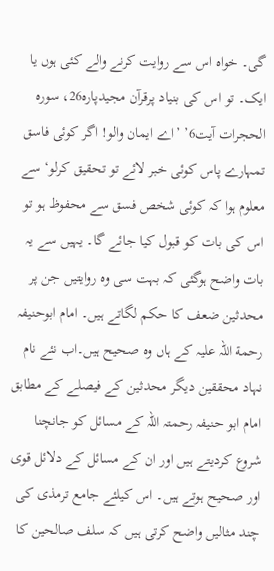گی۔ خواہ اس سے روایت کرنے والے کئی ہوں یا ایک۔ تو اس کی بنیاد پرقرآن مجیدپارہ26، سورہ الحجرات آیت6’ ’اے ایمان والو! اگر کوئی فاسق تمہارے پاس کوئی خبر لائے تو تحقیق کرلو‘ سے معلوم ہوا کہ کوئی شخص فسق سے محفوظ ہو تو اس کی بات کو قبول کیا جائے گا۔ یہیں سے یہ بات واضح ہوگئی کہ بہت سی وہ روایتیں جن پر محدثین ضعف کا حکم لگاتے ہیں۔ امام ابوحنیفہ رحمة اللہ علیہ کے ہاں وہ صحیح ہیں۔اب نئے نام نہاد محققین دیگر محدثین کے فیصلے کے مطابق امام ابو حنیفہ رحمتہ اللہ کے مسائل کو جانچنا شروع کردیتے ہیں اور ان کے مسائل کے دلائل قوی اور صحیح ہوتے ہیں۔ اس کیلئے جامع ترمذی کی چند مثالیں واضح کرتی ہیں کہ سلف صالحین کا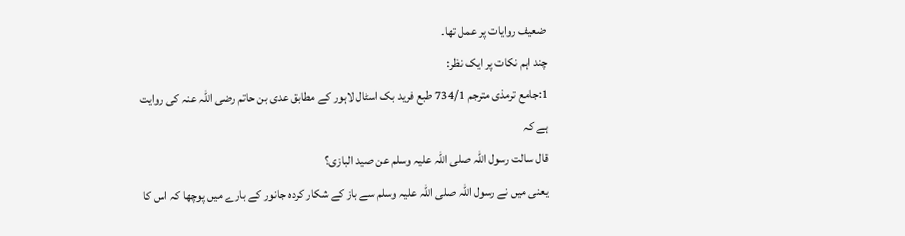ضعیف روایات پر عمل تھا۔
چند اہم نکات پر ایک نظر:
1:جامع ترمذی مترجم 734/1 طبع فرید بک اسٹال لاہور کے مطابق عدی بن حاتم رضی اللہ عنہ کی روایت ہے کہ
قال سالت رسول اللہ صلی اللہ علیہ وسلم عن صید البازی؟
یعنی میں نے رسول اللہ صلی اللہ علیہ وسلم سے باز کے شکار کردہ جانور کے بارے میں پوچھا کہ اس کا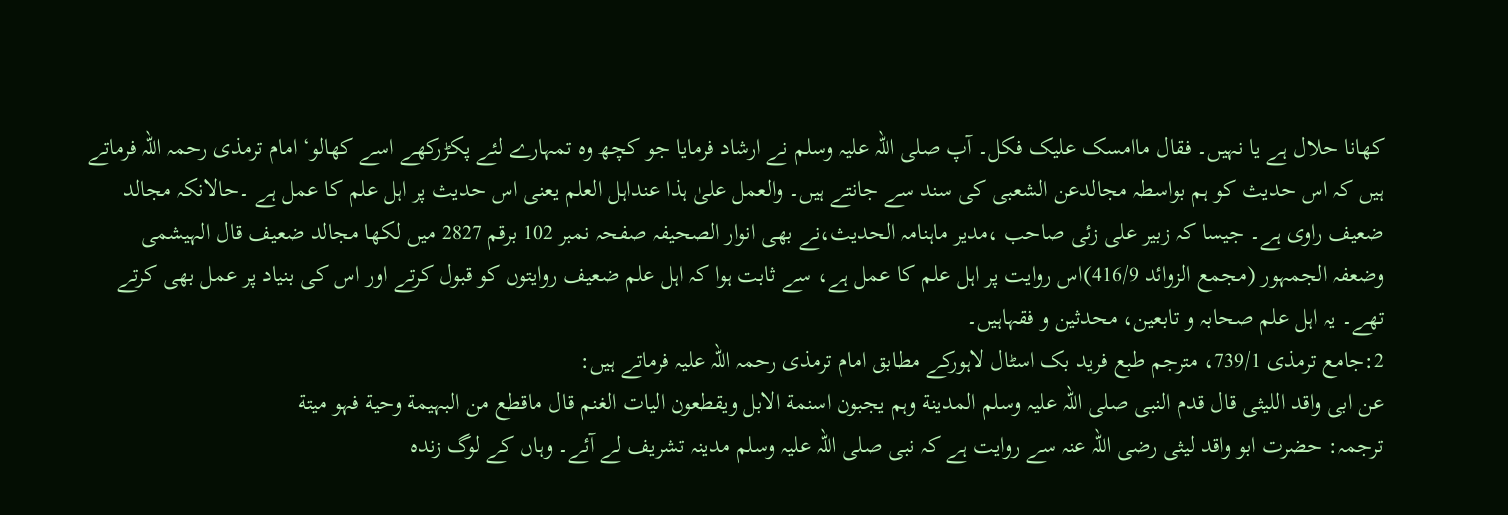کھانا حلال ہے یا نہیں۔ فقال ماامسک علیک فکل۔ آپ صلی اللہ علیہ وسلم نے ارشاد فرمایا جو کچھ وہ تمہارے لئے پکڑرکھے اسے کھالو‘ امام ترمذی رحمہ اللہ فرماتے ہیں کہ اس حدیث کو ہم بواسطہ مجالدعن الشعبی کی سند سے جانتے ہیں۔ والعمل علیٰ ہذا عنداہل العلم یعنی اس حدیث پر اہل علم کا عمل ہے ۔حالانکہ مجالد ضعیف راوی ہے۔ جیسا کہ زبیر علی زئی صاحب ،مدیر ماہنامہ الحدیث،نے بھی انوار الصحیفہ صفحہ نمبر 102 برقم 2827 میں لکھا مجالد ضعیف قال الہیشمی وضعفہ الجمہور (مجمع الزوائد 416/9)اس روایت پر اہل علم کا عمل ہے، سے ثابت ہوا کہ اہل علم ضعیف روایتوں کو قبول کرتے اور اس کی بنیاد پر عمل بھی کرتے تھے۔ یہ اہل علم صحابہ و تابعین، محدثین و فقہاہیں۔
2:جامع ترمذی 739/1، مترجم طبع فرید بک اسٹال لاہورکے مطابق امام ترمذی رحمہ اللہ علیہ فرماتے ہیں:
عن ابی واقد اللیثی قال قدم النبی صلی اللہ علیہ وسلم المدینة وہم یجبون اسنمة الابل ویقطعون الیات الغنم قال ماقطع من البہیمة وحیة فہو میتة
ترجمہ: حضرت ابو واقد لیثی رضی اللہ عنہ سے روایت ہے کہ نبی صلی اللہ علیہ وسلم مدینہ تشریف لے آئے۔ وہاں کے لوگ زندہ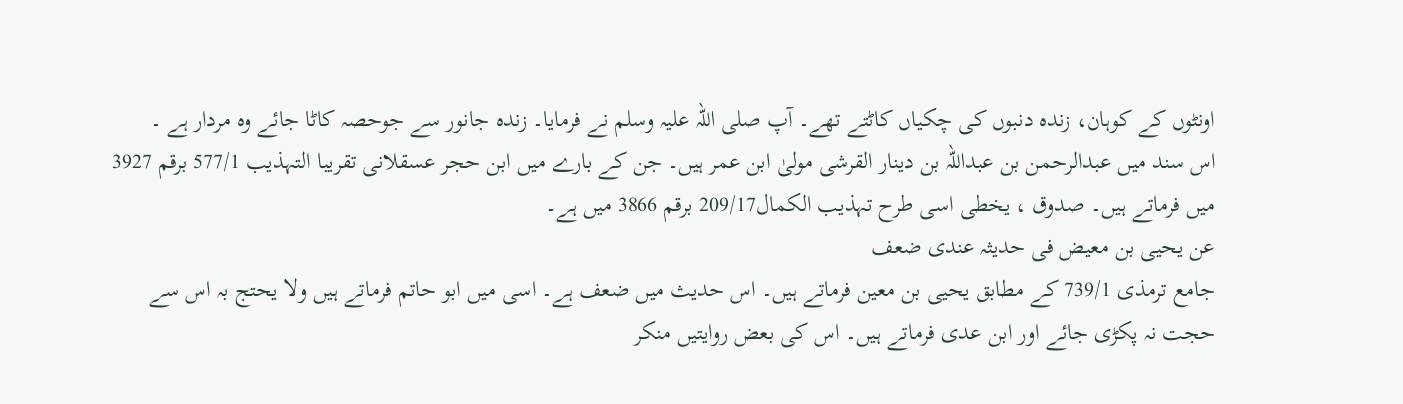اونٹوں کے کوہان، زندہ دنبوں کی چکیاں کاٹتے تھے۔ آپ صلی اللہ علیہ وسلم نے فرمایا۔ زندہ جانور سے جوحصہ کاٹا جائے وہ مردار ہے ۔
اس سند میں عبدالرحمن بن عبداللہ بن دینار القرشی مولیٰ ابن عمر ہیں۔ جن کے بارے میں ابن حجر عسقلانی تقریبا التہذیب 577/1 برقم 3927 میں فرماتے ہیں۔ صدوق ، یخطی اسی طرح تہذیب الکمال209/17 برقم 3866 میں ہے۔
عن یحیی بن معیض فی حدیثہ عندی ضعف
جامع ترمذی 739/1 کے مطابق یحیی بن معین فرماتے ہیں۔ اس حدیث میں ضعف ہے۔ اسی میں ابو حاتم فرماتے ہیں ولا یحتج بہ اس سے حجت نہ پکڑی جائے اور ابن عدی فرماتے ہیں۔ اس کی بعض روایتیں منکر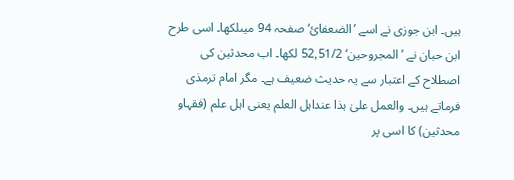ہیں۔ ابن جوزی نے اسے ’الضعفائ‘ صفحہ 94 میںلکھا۔ اسی طرح ابن حبان نے ’المجروحین‘ 52,51/2 لکھا۔ اب محدثین کی اصطلاح کے اعتبار سے یہ حدیث ضعیف ہے۔ مگر امام ترمذی فرماتے ہیں۔ والعمل علیٰ ہذا عنداہل العلم یعنی اہل علم (فقہاو محدثین) کا اسی پر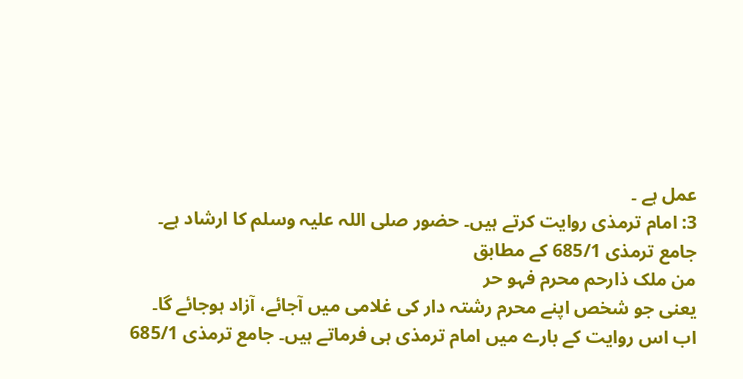عمل ہے ۔
3: امام ترمذی روایت کرتے ہیں۔ حضور صلی اللہ علیہ وسلم کا ارشاد ہے۔
جامع ترمذی 685/1 کے مطابق
من ملک ذارحم محرم فہو حر
یعنی جو شخص اپنے محرم رشتہ دار کی غلامی میں آجائے، آزاد ہوجائے گا۔
اب اس روایت کے بارے میں امام ترمذی ہی فرماتے ہیں۔ جامع ترمذی 685/1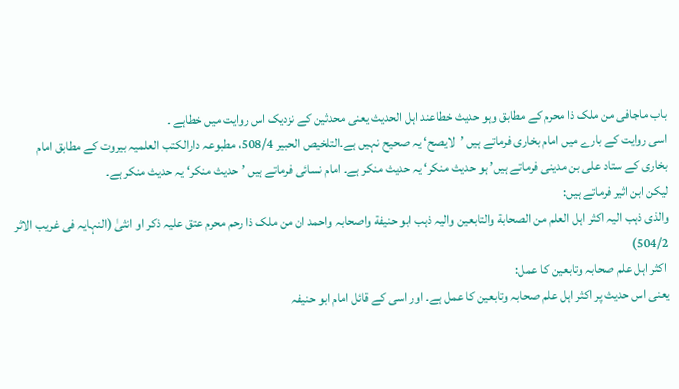باب ماجافی من ملک ذا محرم کے مطابق وہو حدیث خطاعند اہل الحدیث یعنی محدثین کے نزدیک اس روایت میں خطاہے ۔
اسی روایت کے بارے میں امام بخاری فرماتے ہیں ’لایصح‘ یہ صحیح نہیں ہے۔التلخیص الحبیر 508/4، مطبوعہ دارالکتب العلمیہ بیروت کے مطابق امام بخاری کے ستاد علی بن مدینی فرماتے ہیں’ ہو حدیث منکر‘ یہ حدیث منکر ہے۔ امام نسائی فرماتے ہیں ’حدیث منکر‘ یہ حدیث منکر ہے۔
لیکن ابن اثیر فرماتے ہیں:
والذی ذہب الیہ اکثر اہل العلم من الصحابة والتابعین والیہ ذہب ابو حنیفة واصحابہ واحمد ان من ملک ذا رحم محرم عتق علیہ ذکر او انثیٰ (النہایہ فی غریب الاثر 504/2)
 اکثر اہل علم صحابہ وتابعین کا عمل:
یعنی اس حدیث پر اکثر اہل علم صحابہ وتابعین کا عمل ہے۔ اور اسی کے قائل امام ابو حنیفہ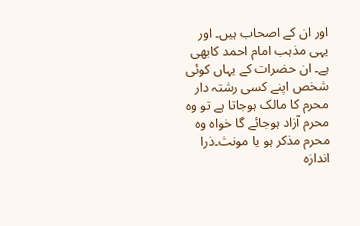اور ان کے اصحاب ہیں۔ اور یہی مذہب امام احمد کابھی ہے۔ ان حضرات کے یہاں کوئی شخص اپنے کسی رشتہ دار محرم کا مالک ہوجاتا ہے تو وہ محرم آزاد ہوجائے گا خواہ وہ محرم مذکر ہو یا مونث۔ذرا اندازہ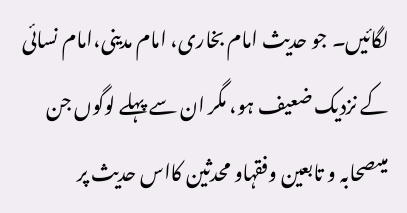لگائیں۔ جو حدیث امام بخاری، امام مدینی،امام نسائی کے نزدیک ضعیف ہو، مگر ان سے پہلے لوگوں جن میںصحابہ و تابعین وفقہاو محدثین کااس حدیث پر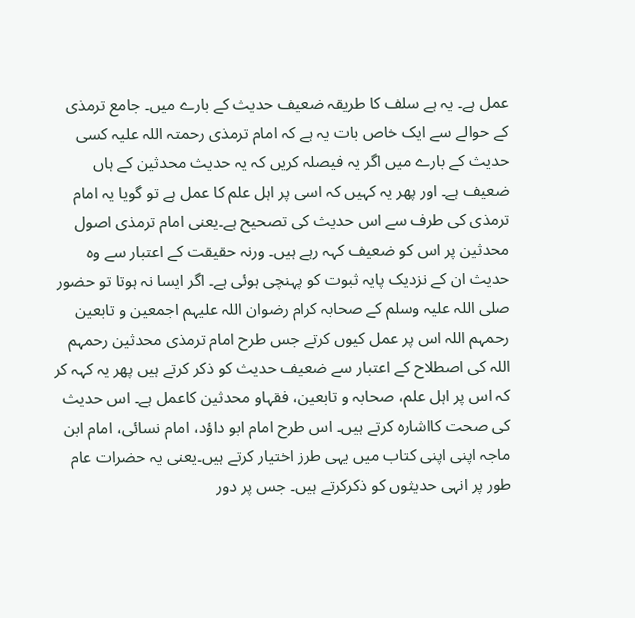عمل ہے۔ یہ ہے سلف کا طریقہ ضعیف حدیث کے بارے میں۔ جامع ترمذی کے حوالے سے ایک خاص بات یہ ہے کہ امام ترمذی رحمتہ اللہ علیہ کسی حدیث کے بارے میں اگر یہ فیصلہ کریں کہ یہ حدیث محدثین کے ہاں ضعیف ہے۔ اور پھر یہ کہیں کہ اسی پر اہل علم کا عمل ہے تو گویا یہ امام ترمذی کی طرف سے اس حدیث کی تصحیح ہے۔یعنی امام ترمذی اصول محدثین پر اس کو ضعیف کہہ رہے ہیں۔ ورنہ حقیقت کے اعتبار سے وہ حدیث ان کے نزدیک پایہ ثبوت کو پہنچی ہوئی ہے۔ اگر ایسا نہ ہوتا تو حضور صلی اللہ علیہ وسلم کے صحابہ کرام رضوان اللہ علیہم اجمعین و تابعین رحمہم اللہ اس پر عمل کیوں کرتے جس طرح امام ترمذی محدثین رحمہم اللہ کی اصطلاح کے اعتبار سے ضعیف حدیث کو ذکر کرتے ہیں پھر یہ کہہ کر کہ اس پر اہل علم، صحابہ و تابعین، فقہاو محدثین کاعمل ہے۔ اس حدیث کی صحت کااشارہ کرتے ہیں۔ اس طرح امام ابو داؤد، امام نسائی، امام ابن ماجہ اپنی اپنی کتاب میں یہی طرز اختیار کرتے ہیں۔یعنی یہ حضرات عام طور پر انہی حدیثوں کو ذکرکرتے ہیں۔ جس پر دور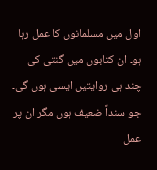اول میں مسلمانوں کا عمل رہا ہو۔ ان کتابوں میں گنتی کی چند ہی روایتیں ایسی ہوں گی۔ جو سنداً ضعیف ہوں مگر ان پر عمل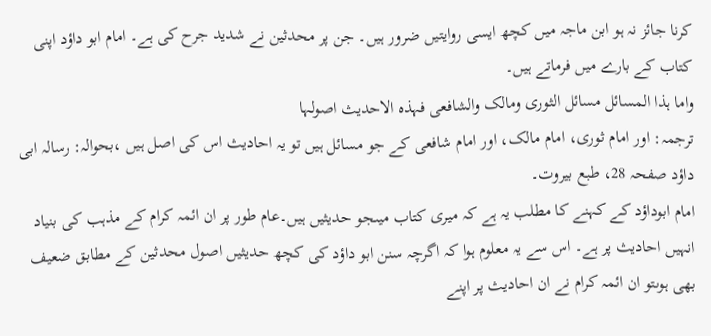کرنا جائز نہ ہو ابن ماجہ میں کچھ ایسی روایتیں ضرور ہیں۔ جن پر محدثین نے شدید جرح کی ہے۔ امام ابو داؤد اپنی کتاب کے بارے میں فرماتے ہیں۔
واما ہذا المسائل مسائل الثوری ومالک والشافعی فہذہ الاحدیث اصولہا
ترجمہ: اور امام ثوری، امام مالک، اور امام شافعی کے جو مسائل ہیں تو یہ احادیث اس کی اصل ہیں ،بحوالہ: رسالہ ابی داؤد صفحہ 28، طبع بیروت۔
امام ابوداؤد کے کہنے کا مطلب یہ ہے کہ میری کتاب میںجو حدیثیں ہیں۔عام طور پر ان ائمہ کرام کے مذہب کی بنیاد انہیں احادیث پر ہے۔ اس سے یہ معلوم ہوا کہ اگرچہ سنن ابو داؤد کی کچھ حدیثیں اصول محدثین کے مطابق ضعیف بھی ہوںتو ان ائمہ کرام نے ان احادیث پر اپنے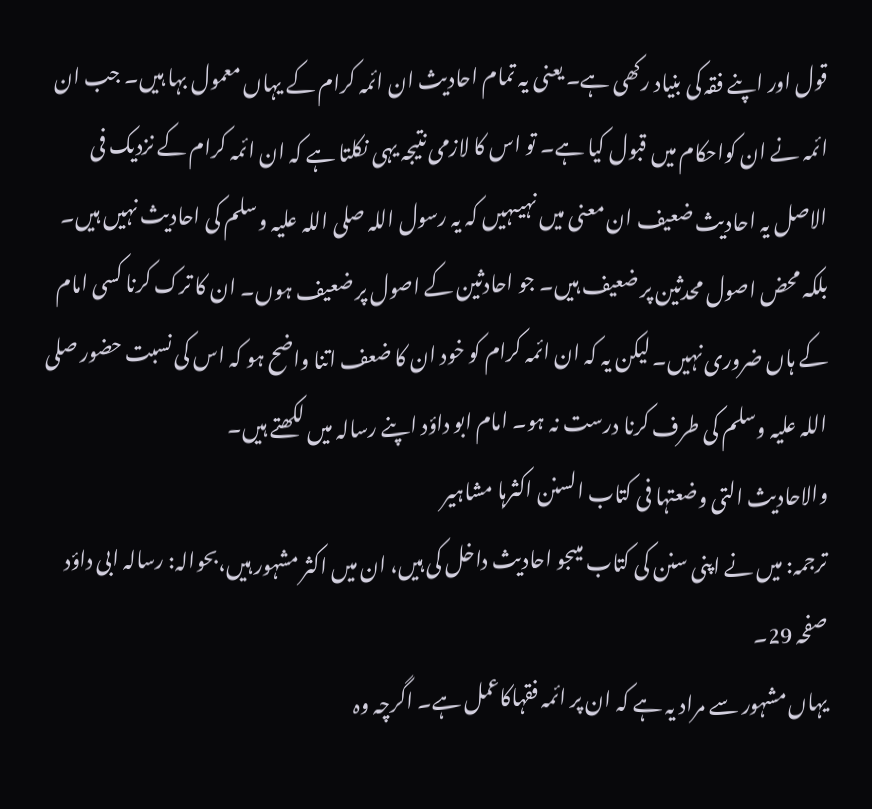قول اور اپنے فقہ کی بنیاد رکھی ہے۔ یعنی یہ تمام احادیث ان ائمہ کرام کے یہاں معمول بہا ہیں۔ جب ان ائمہ نے ان کواحکام میں قبول کیا ہے۔ تو اس کا لازمی نتیجہ یہی نکلتا ہے کہ ان ائمہ کرام کے نزدیک فی الاصل یہ احادیث ضعیف ان معنی میں نہیںہیں کہ یہ رسول اللہ صلی اللہ علیہ وسلم کی احادیث نہیں ہیں۔ بلکہ محض اصول محدثین پر ضعیف ہیں۔ جو احادثین کے اصول پر ضعیف ہوں۔ ان کا ترک کرنا کسی امام کے ہاں ضروری نہیں۔ لیکن یہ کہ ان ائمہ کرام کو خود ان کا ضعف اتنا واضح ہو کہ اس کی نسبت حضور صلی اللہ علیہ وسلم کی طرف کرنا درست نہ ہو۔ امام ابو داؤد اپنے رسالہ میں لکھتے ہیں۔
والاحادیث التی وضعتہا فی کتاب السنن اکثرہا مشاہیر
ترجمہ: میں نے اپنی سنن کی کتاب میںجو احادیث داخل کی ہیں، ان میں اکثر مشہور ہیں،بحوالہ: رسالہ ابی داؤد صفحہ 29۔
یہاں مشہور سے مراد یہ ہے کہ ان پر ائمہ فقہاکاعمل ہے۔ اگرچہ وہ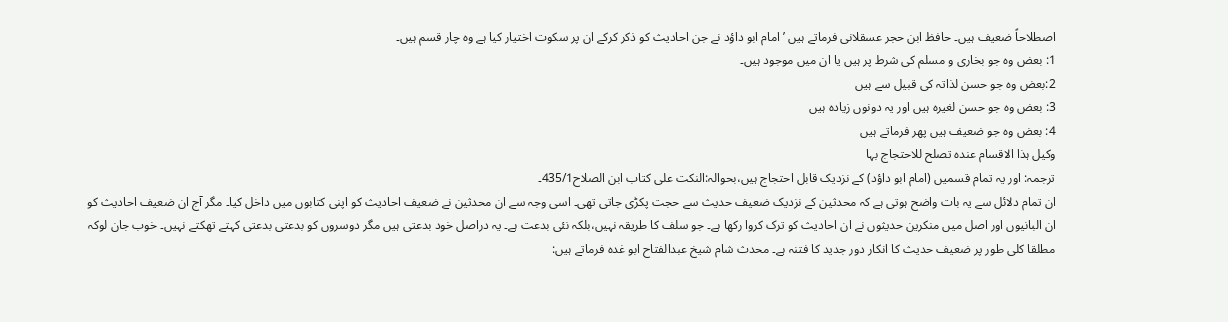اصطلاحاً ضعیف ہیں۔ حافظ ابن حجر عسقلانی فرماتے ہیں ’امام ابو داؤد نے جن احادیث کو ذکر کرکے ان پر سکوت اختیار کیا ہے وہ چار قسم ہیں۔
1: بعض وہ جو بخاری و مسلم کی شرط پر ہیں یا ان میں موجود ہیں۔
2:بعض وہ جو حسن لذاتہ کی قبیل سے ہیں
3: بعض وہ جو حسن لغیرہ ہیں اور یہ دونوں زیادہ ہیں
4: بعض وہ جو ضعیف ہیں پھر فرماتے ہیں
وکیل ہذا الاقسام عندہ تصلح للاحتجاج بہا
ترجمہ: اور یہ تمام قسمیں (امام ابو داؤد) کے نزدیک قابل احتجاج ہیں،بحوالہ:النکت علی کتاب ابن الصلاح435/1۔
ان تمام دلائل سے یہ بات واضح ہوتی ہے کہ محدثین کے نزدیک ضعیف حدیث سے حجت پکڑی جاتی تھی۔ اسی وجہ سے ان محدثین نے ضعیف احادیث کو اپنی کتابوں میں داخل کیا۔ مگر آج ان ضعیف احادیث کو ان البانیوں اور اصل میں منکرین حدیثوں نے ان احادیث کو ترک کروا رکھا ہے۔ جو سلف کا طریقہ نہیں،بلکہ نئی بدعت ہے۔ یہ دراصل خود بدعتی ہیں مگر دوسروں کو بدعتی بدعتی کہتے تھکتے نہیں۔ خوب جان لوکہ مطلقا کلی طور پر ضعیف حدیث کا انکار دور جدید کا فتنہ ہے۔ محدث شام شیخ عبدالفتاح ابو غدہ فرماتے ہیں: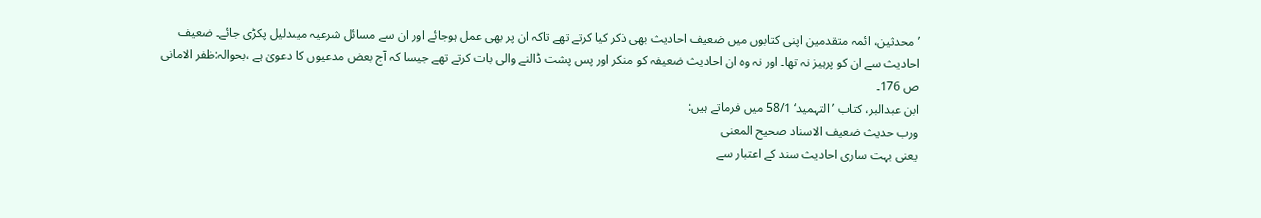’محدثین، ائمہ متقدمین اپنی کتابوں میں ضعیف احادیث بھی ذکر کیا کرتے تھے تاکہ ان پر بھی عمل ہوجائے اور ان سے مسائل شرعیہ میںدلیل پکڑی جائے۔ ضعیف احادیث سے ان کو پرہیز نہ تھا۔ اور نہ وہ ان احادیث ضعیفہ کو منکر اور پس پشت ڈالنے والی بات کرتے تھے جیسا کہ آج بعض مدعیوں کا دعویٰ ہے ،بحوالہ:ظفر الامانی ص 176۔
ابن عبدالبر، کتاب ’التہمید‘ 58/1 میں فرماتے ہیں:
ورب حدیث ضعیف الاسناد صحیح المعنی
یعنی بہت ساری احادیث سند کے اعتبار سے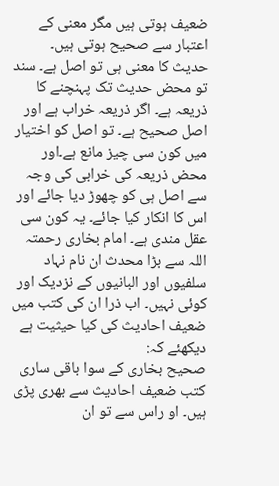ضعیف ہوتی ہیں مگر معنی کے اعتبار سے صحیح ہوتی ہیں۔
حدیث کا معنی ہی تو اصل ہے۔ سند تو محض حدیث تک پہنچنے کا ذریعہ ہے۔ اگر ذریعہ خراب ہے اور اصل صحیح ہے۔ تو اصل کو اختیار میں کون سی چیز مانع ہے۔اور محض ذریعہ کی خرابی کی وجہ سے اصل ہی کو چھوڑ دیا جائے اور اس کا انکار کیا جائے۔ یہ کون سی عقل مندی ہے۔ امام بخاری رحمتہ اللہ سے بڑا محدث ان نام نہاد سلفیوں اور البانیوں کے نزدیک اور کوئی نہیں۔ اب ذرا ان کی کتب میں ضعیف احادیث کی کیا حیثیت ہے دیکھئے کہ:
صحیح بخاری کے سوا باقی ساری کتب ضعیف احادیث سے بھری پڑی ہیں۔ او راس سے تو ان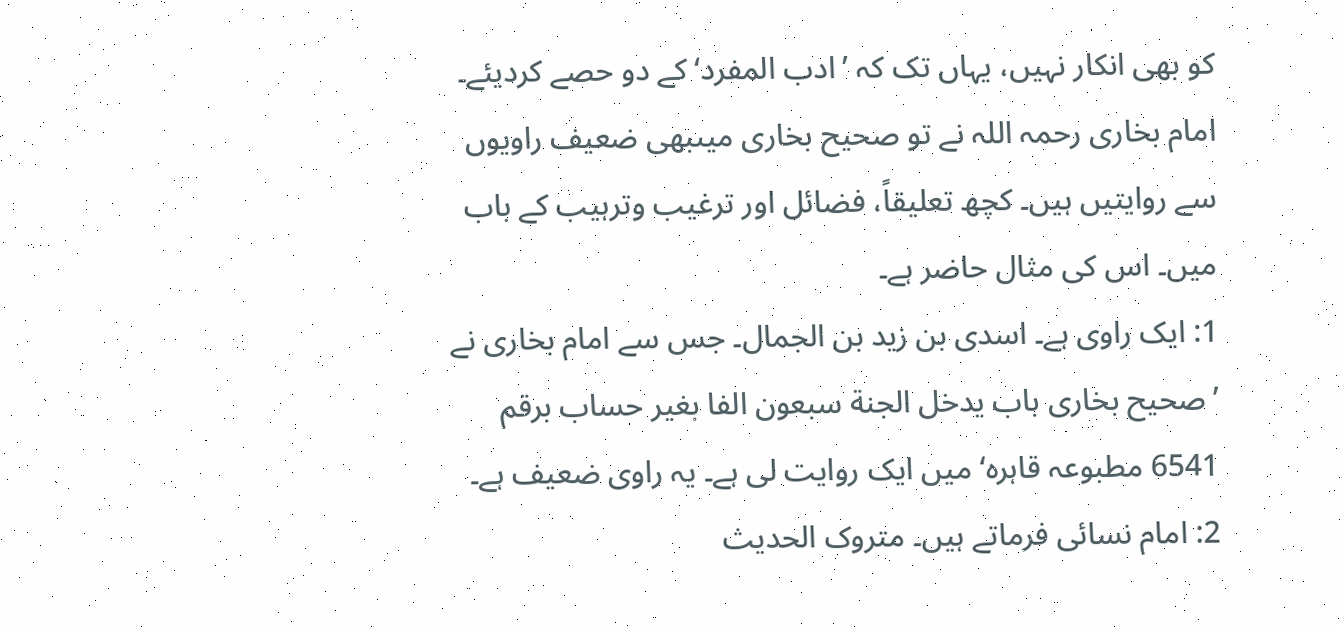کو بھی انکار نہیں، یہاں تک کہ ’ادب المفرد‘ کے دو حصے کردیئے۔ امام بخاری رحمہ اللہ نے تو صحیح بخاری میںبھی ضعیف راویوں سے روایتیں ہیں۔ کچھ تعلیقاً، فضائل اور ترغیب وترہیب کے باب میں۔ اس کی مثال حاضر ہے۔
1: ایک راوی ہے۔ اسدی بن زید بن الجمال۔ جس سے امام بخاری نے ’صحیح بخاری باب یدخل الجنة سبعون الفا بغیر حساب برقم 6541 مطبوعہ قاہرہ‘ میں ایک روایت لی ہے۔ یہ راوی ضعیف ہے۔
2: امام نسائی فرماتے ہیں۔ متروک الحدیث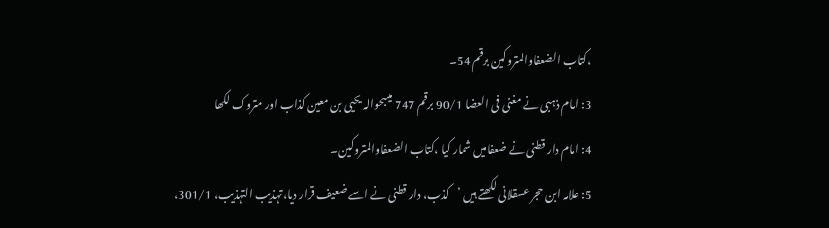،کتاب الضعفاوالمتروکین برقم 54۔
3: امام ذہبی نے مغنی فی العضا 90/1 برقم 747 میںبحوالہ یحیی بن معین کذاب اور متروک لکھا
4: امام دار قطنی نے ضعفامیں شمار کیا ،کتاب الضعفاوالمتروکین۔
5: علامہ ابن حجر عسقلانی لکھتے ہیں ’کذب، دار قطنی نے اسے ضعیف قرار دیا،تہذیب التہذیب، 301/1،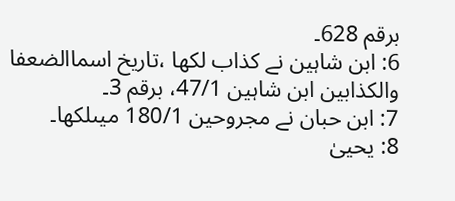برقم 628۔
6: ابن شاہین نے کذاب لکھا ،تاریخ اسماالضعفا والکذابین ابن شاہین 47/1، برقم 3۔
7: ابن حبان نے مجروحین 180/1 میںلکھا۔
8: یحییٰ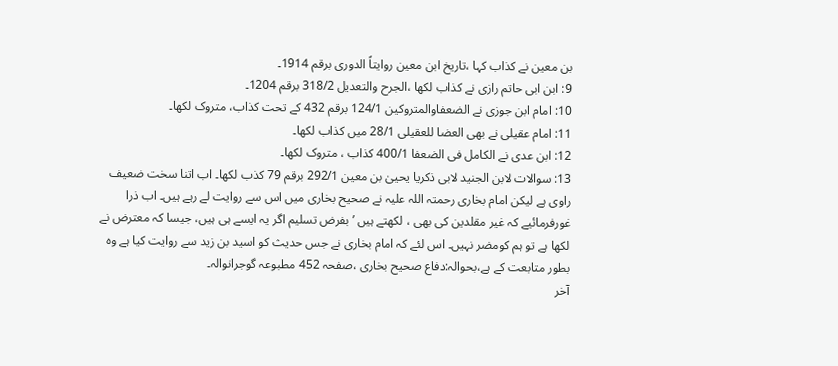بن معین نے کذاب کہا ،تاریخ ابن معین روایتاً الدوری برقم 1914۔
9: ابن ابی حاتم رازی نے کذاب لکھا ،الجرح والتعدیل 318/2 برقم 1204۔
10: امام ابن جوزی نے الضعفاوالمتروکین 124/1 برقم 432 کے تحت کذاب، متروک لکھا۔
11: امام عقیلی نے بھی العضا للعقیلی 28/1 میں کذاب لکھا۔
12: ابن عدی نے الکامل فی الضعفا 400/1 کذاب ، متروک لکھا۔
13: سوالات لابن الجنید لابی ذکریا یحییٰ بن معین 292/1 برقم 79 کذب لکھا۔ اب اتنا سخت ضعیف راوی ہے لیکن امام بخاری رحمتہ اللہ علیہ نے صحیح بخاری میں اس سے روایت لے رہے ہیں۔ اب ذرا غورفرمائیے کہ غیر مقلدین کی بھی ، لکھتے ہیں ’بفرض تسلیم اگر یہ ایسے ہی ہیں، جیسا کہ معترض نے لکھا ہے تو ہم کومضر نہیں۔ اس لئے کہ امام بخاری نے جس حدیث کو اسید بن زید سے روایت کیا ہے وہ بطور متابعت کے ہے،بحوالہ:دفاع صحیح بخاری ،صفحہ 452 مطبوعہ گوجرانوالہ۔
آخر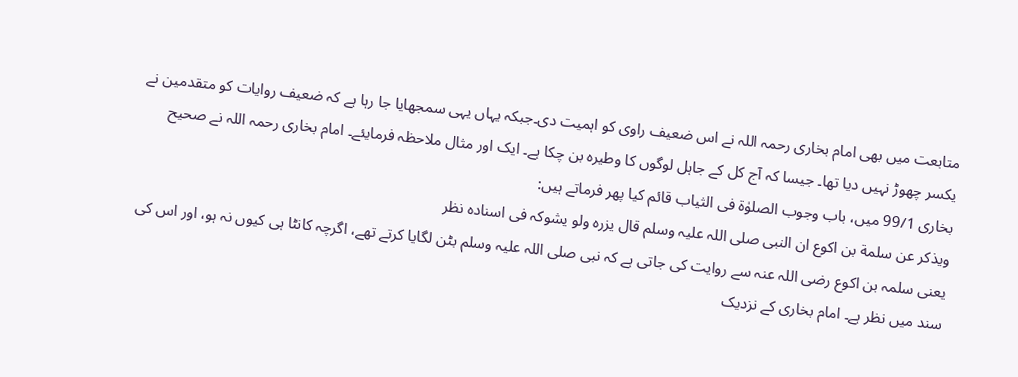متابعت میں بھی امام بخاری رحمہ اللہ نے اس ضعیف راوی کو اہمیت دی۔جبکہ یہاں یہی سمجھایا جا رہا ہے کہ ضعیف روایات کو متقدمین نے یکسر چھوڑ نہیں دیا تھا۔ جیسا کہ آج کل کے جاہل لوگوں کا وطیرہ بن چکا ہے۔ ایک اور مثال ملاحظہ فرمایئے۔ امام بخاری رحمہ اللہ نے صحیح بخاری 99/1 میں، باب وجوب الصلوٰة فی الثیاب قائم کیا پھر فرماتے ہیں:
ویذکر عن سلمة بن اکوع ان النبی صلی اللہ علیہ وسلم قال یزرہ ولو یشوکہ فی اسنادہ نظر
یعنی سلمہ بن اکوع رضی اللہ عنہ سے روایت کی جاتی ہے کہ نبی صلی اللہ علیہ وسلم بٹن لگایا کرتے تھے، اگرچہ کانٹا ہی کیوں نہ ہو، اور اس کی سند میں نظر ہے۔ امام بخاری کے نزدیک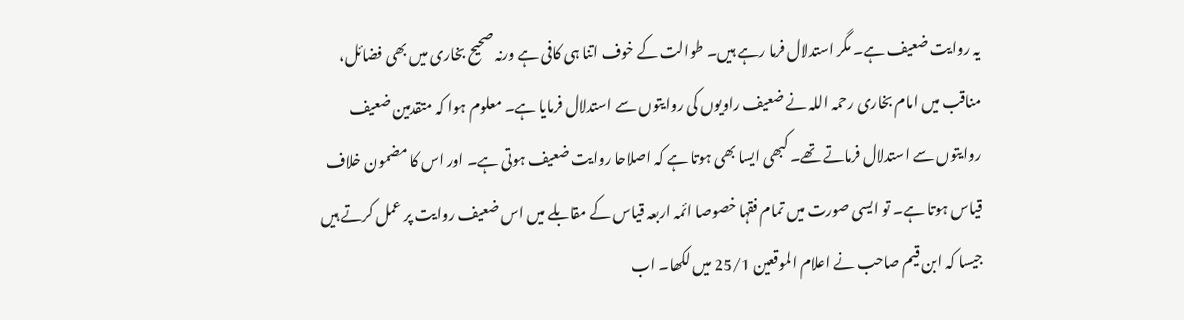یہ روایت ضعیف ہے۔ مگر استدلال فرما رہے ہیں۔ طوالت کے خوف اتنا ہی کافی ہے ورنہ صحیح بخاری میں بھی فضائل، مناقب میں امام بخاری رحمہ اللہ نے ضعیف راویوں کی روایتوں سے استدلال فرمایا ہے۔ معلوم ہوا کہ متقدمین ضعیف روایتوں سے استدلال فرماتے تھے۔ کبھی ایسا بھی ہوتا ہے کہ اصلاحا روایت ضعیف ہوتی ہے۔ اور اس کا مضمون خلاف قیاس ہوتا ہے۔ تو ایسی صورت میں تمام فقہا خصوصا ائمہ اربعہ قیاس کے مقابلے میں اس ضعیف روایت پر عمل کرتے ہیں جیسا کہ ابن قیم صاحب نے اعلام الموقعین 25/1 میں لکھا۔ اب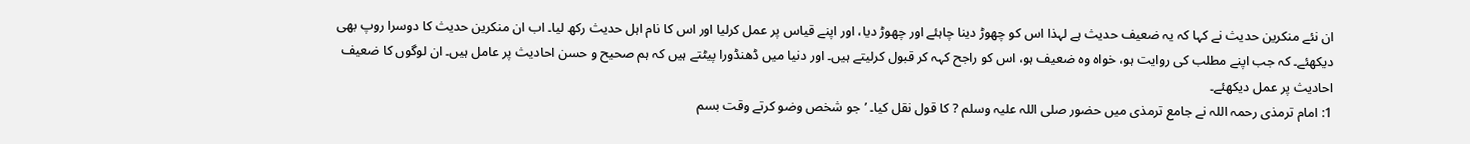ان نئے منکرین حدیث نے کہا کہ یہ ضعیف حدیث ہے لہذا اس کو چھوڑ دینا چاہئے اور چھوڑ دیا، اور اپنے قیاس پر عمل کرلیا اور اس کا نام اہل حدیث رکھ لیا۔ اب ان منکرین حدیث کا دوسرا روپ بھی دیکھئے۔ کہ جب اپنے مطلب کی روایت ہو، خواہ وہ ضعیف ہو، اس کو راجح کہہ کر قبول کرلیتے ہیں۔ اور دنیا میں ڈھنڈورا پیٹتے ہیں کہ ہم صحیح و حسن احادیث پر عامل ہیں۔ ان لوگوں کا ضعیف احادیث پر عمل دیکھئے۔
1: امام ترمذی رحمہ اللہ نے جامع ترمذی میں حضور صلی اللہ علیہ وسلم ? کا قول نقل کیا۔ ’جو شخص وضو کرتے وقت بسم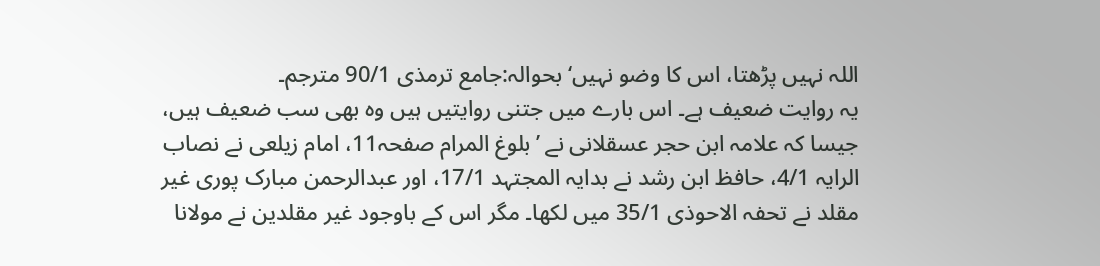اللہ نہیں پڑھتا، اس کا وضو نہیں‘ بحوالہ:جامع ترمذی 90/1 مترجم۔
یہ روایت ضعیف ہے۔ اس بارے میں جتنی روایتیں ہیں وہ بھی سب ضعیف ہیں، جیسا کہ علامہ ابن حجر عسقلانی نے ’بلوغ المرام صفحہ11، امام زیلعی نے نصاب الرایہ 4/1، حافظ ابن رشد نے بدایہ المجتہد 17/1، اور عبدالرحمن مبارک پوری غیر مقلد نے تحفہ الاحوذی 35/1 میں لکھا۔ مگر اس کے باوجود غیر مقلدین نے مولانا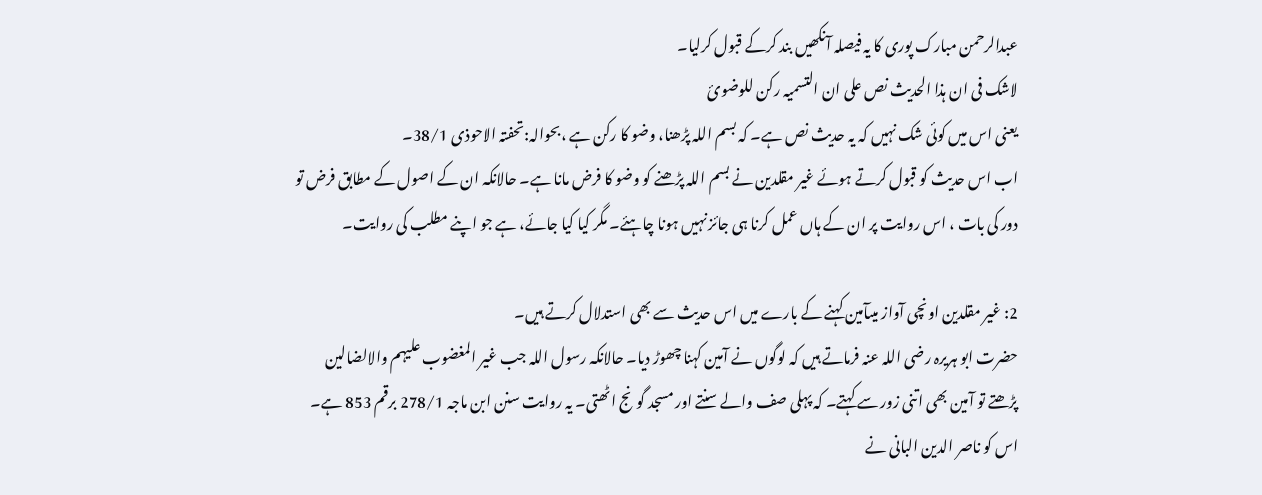عبدالرحمن مبارک پوری کا یہ فیصلہ آنکھیں بند کرکے قبول کرلیا۔
لاشک فی ان ہذا الحدیث نص علی ان التسمیہ رکن للوضوئ
یعنی اس میں کوئی شک نہیں کہ یہ حدیث نص ہے۔ کہ بسم اللہ پڑھنا، وضو کا رکن ہے ،بحوالہ:تحفتہ الاحوذی 38/1۔
اب اس حدیث کو قبول کرتے ہوئے غیر مقلدین نے بسم اللہ پڑھنے کو وضو کا فرض مانا ہے۔ حالانکہ ان کے اصول کے مطابق فرض تو دور کی بات ، اس روایت پر ان کے ہاں عمل کرنا ہی جائز نہیں ہونا چاہئے۔ مگر کیا کیا جائے، ہے جو اپنے مطلب کی روایت۔

2: غیر مقلدین اونچی آواز میںآمین کہنے کے بارے میں اس حدیث سے بھی استدلال کرتے ہیں۔
حضرت ابو ہریرہ رضی اللہ عنہ فرماتے ہیں کہ لوگوں نے آمین کہنا چھوڑ دیا۔ حالانکہ رسول اللہ جب غیر المغضوب علیہم والالضالین پڑھتے تو آمین بھی اتنی زور سے کہتے۔ کہ پہلی صف والے سنتے اور مسجد گونج اٹھتی۔ یہ روایت سنن ابن ماجہ 278/1 برقم 853 ہے۔ اس کو ناصر الدین البانی نے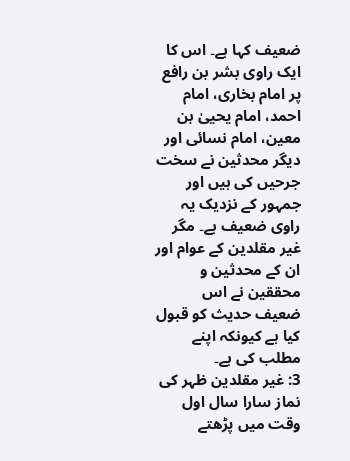ضعیف کہا ہے۔ اس کا ایک راوی بشر بن رافع پر امام بخاری، امام احمد، امام یحییٰ بن معین، امام نسائی اور دیگر محدثین نے سخت جرحیں کی ہیں اور جمہور کے نزدیک یہ راوی ضعیف ہے۔ مگر غیر مقلدین کے عوام اور ان کے محدثین و محققین نے اس ضعیف حدیث کو قبول کیا ہے کیونکہ اپنے مطلب کی ہے۔
3: غیر مقلدین ظہر کی نماز سارا سال اول وقت میں پڑھتے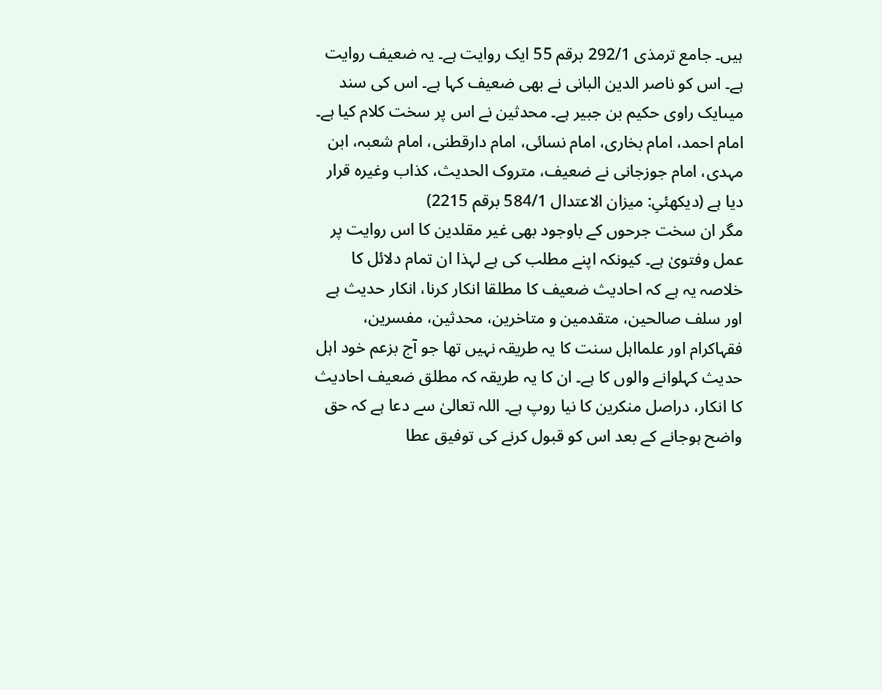ہیں۔ جامع ترمذی 292/1 برقم 55 ایک روایت ہے۔ یہ ضعیف روایت ہے۔ اس کو ناصر الدین البانی نے بھی ضعیف کہا ہے۔ اس کی سند میںایک راوی حکیم بن جبیر ہے۔ محدثین نے اس پر سخت کلام کیا ہے۔ امام احمد، امام بخاری، امام نسائی، امام دارقطنی، امام شعبہ، ابن مہدی، امام جوزجانی نے ضعیف، متروک الحدیث، کذاب وغیرہ قرار دیا ہے (دیکھئیِ: میزان الاعتدال 584/1 برقم 2215)
مگر ان سخت جرحوں کے باوجود بھی غیر مقلدین کا اس روایت پر عمل وفتویٰ ہے۔ کیونکہ اپنے مطلب کی ہے لہذا ان تمام دلائل کا خلاصہ یہ ہے کہ احادیث ضعیف کا مطلقا انکار کرنا، انکار حدیث ہے اور سلف صالحین، متقدمین و متاخرین، محدثین، مفسرین، فقہاکرام اور علمااہل سنت کا یہ طریقہ نہیں تھا جو آج بزعم خود اہل حدیث کہلوانے والوں کا ہے۔ ان کا یہ طریقہ کہ مطلق ضعیف احادیث کا انکار، دراصل منکرین کا نیا روپ ہے۔ اللہ تعالیٰ سے دعا ہے کہ حق واضح ہوجانے کے بعد اس کو قبول کرنے کی توفیق عطا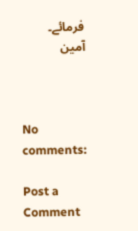فرمائے۔ آمین



No comments:

Post a Comment